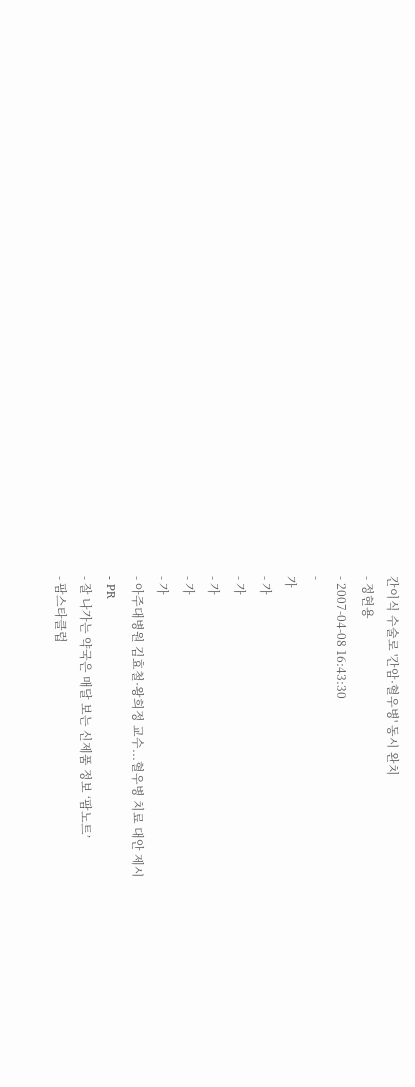간이식 수술로 '간암·혈우병' 동시 완치
- 정현용
- 2007-04-08 16:43:30
-
가
- 가
- 가
- 가
- 가
- 가
- 아주대병원 김효철·왕희정 교수...혈우병 치료 대안 제시
- PR
- 잘 나가는 약국은 매달 보는 신제품 정보 ‘팜노트’
- 팜스타클럽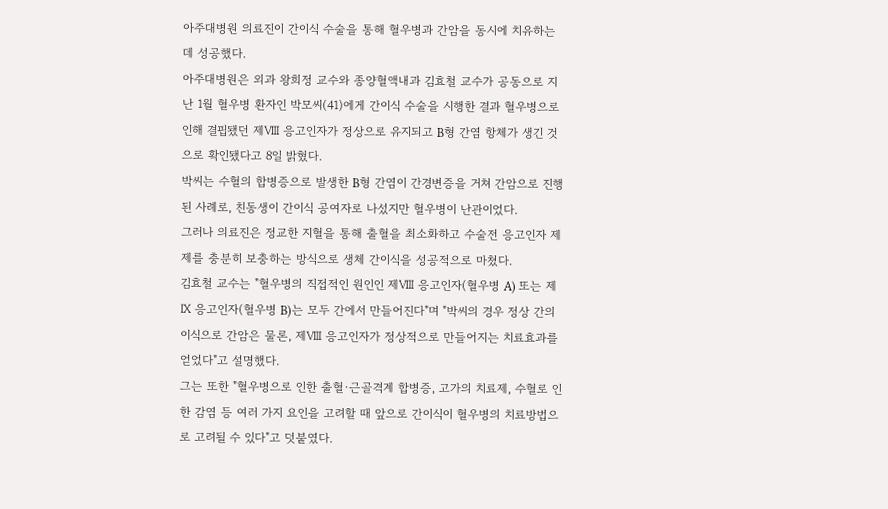아주대병원 의료진이 간이식 수술을 통해 혈우병과 간암을 동시에 치유하는데 성공했다.
아주대병원은 외과 왕희정 교수와 종양혈액내과 김효철 교수가 공동으로 지난 1월 혈우병 환자인 박모씨(41)에게 간이식 수술을 시행한 결과 혈우병으로 인해 결핍됐던 제Ⅷ 응고인자가 정상으로 유지되고 B형 간염 항체가 생긴 것으로 확인됐다고 8일 밝혔다.
박씨는 수혈의 합병증으로 발생한 B형 간염이 간경변증을 거쳐 간암으로 진행된 사례로, 친동생이 간이식 공여자로 나섰지만 혈우병이 난관이었다.
그러나 의료진은 정교한 지혈을 통해 출혈을 최소화하고 수술전 응고인자 제제를 충분히 보충하는 방식으로 생체 간이식을 성공적으로 마쳤다.
김효철 교수는 "혈우병의 직접적인 원인인 제Ⅷ 응고인자(혈우병 A) 또는 제Ⅸ 응고인자(혈우병 B)는 모두 간에서 만들어진다"며 "박씨의 경우 정상 간의 이식으로 간암은 물론, 제Ⅷ 응고인자가 정상적으로 만들어지는 치료효과를 얻었다"고 설명했다.
그는 또한 "혈우병으로 인한 출혈·근골격계 합병증, 고가의 치료제, 수혈로 인한 감염 등 여러 가지 요인을 고려할 때 앞으로 간이식이 혈우병의 치료방법으로 고려될 수 있다"고 덧붙였다.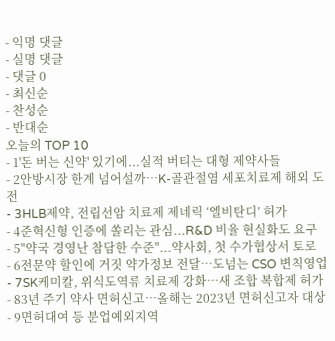- 익명 댓글
- 실명 댓글
- 댓글 0
- 최신순
- 찬성순
- 반대순
오늘의 TOP 10
- 1'돈 버는 신약' 있기에...실적 버티는 대형 제약사들
- 2안방시장 한계 넘어설까…K-골관절염 세포치료제 해외 도전
- 3HLB제약, 전립선암 치료제 제네릭 ‘엘비탄디’ 허가
- 4준혁신형 인증에 쏠리는 관심...R&D 비율 현실화도 요구
- 5"약국 경영난 참담한 수준"...약사회, 첫 수가협상서 토로
- 6전문약 할인에 거짓 약가정보 전달…도넘는 CSO 변칙영업
- 7SK케미칼, 위식도역류 치료제 강화…새 조합 복합제 허가
- 83년 주기 약사 면허신고…올해는 2023년 면허신고자 대상
- 9면허대여 등 분업예외지역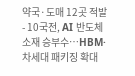약국·도매 12곳 적발
- 10국전, AI 반도체 소재 승부수…HBM·차세대 패키징 확대